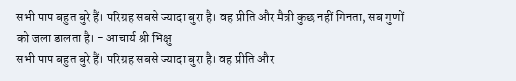सभी पाप बहुत बुरे हैं। परिग्रह सबसे ज्यादा बुरा है। वह प्रीति और मैत्री कुछ नहीं गिनता, सब गुणों को जला डालता है। - आचार्य श्री भिक्षु
सभी पाप बहुत बुरे हैं। परिग्रह सबसे ज्यादा बुरा है। वह प्रीति और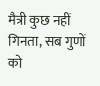मैत्री कुछ नहीं गिनता, सब गुणों को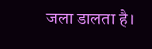जला डालता है।